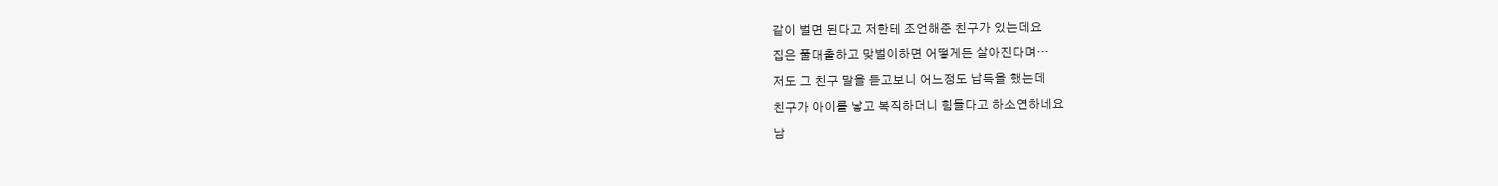같이 벌면 된다고 저한테 조언해준 친구가 있는데요
집은 풀대출하고 맞벌이하면 어떻게든 살아진다며…
저도 그 친구 말을 듣고보니 어느정도 납득을 했는데
친구가 아이를 낳고 복직하더니 힘들다고 하소연하네요
남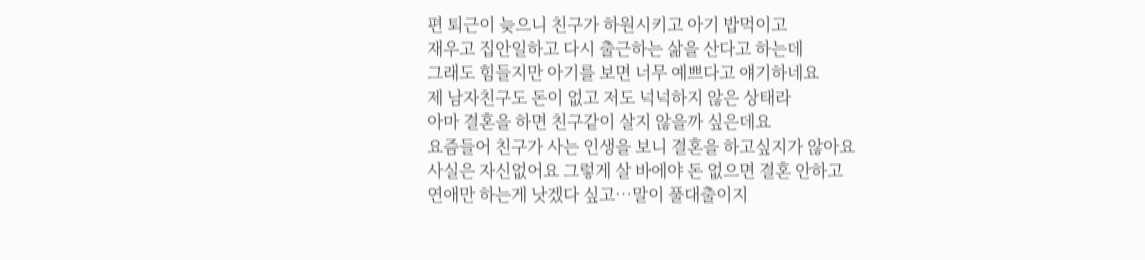편 퇴근이 늦으니 친구가 하원시키고 아기 밥먹이고
재우고 집안일하고 다시 출근하는 삶을 산다고 하는데
그래도 힘들지만 아기를 보면 너무 예쁘다고 얘기하네요
제 남자친구도 돈이 없고 저도 넉넉하지 않은 상태라
아마 결혼을 하면 친구같이 살지 않을까 싶은데요
요즘들어 친구가 사는 인생을 보니 결혼을 하고싶지가 않아요
사실은 자신없어요 그렇게 살 바에야 돈 없으면 결혼 안하고
연애만 하는게 낫겠다 싶고…말이 풀대출이지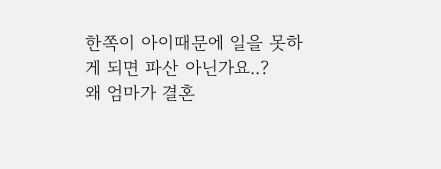한쪽이 아이때문에 일을 못하게 되면 파산 아닌가요..?
왜 엄마가 결혼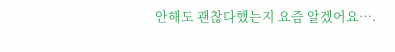안해도 괜찮다했는지 요즘 알겠어요….